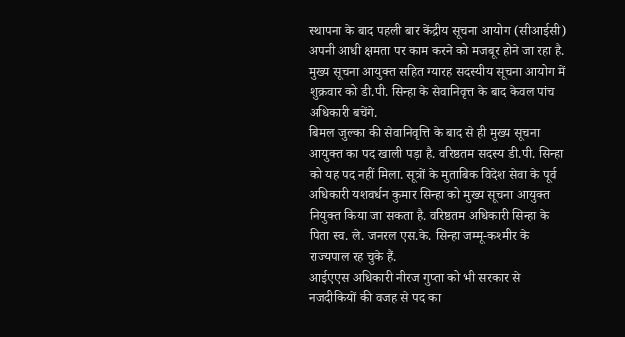स्थापना के बाद पहली बार केंद्रीय सूचना आयोग (सीआईसी) अपनी आधी क्षमता पर काम करने को मजबूर होने जा रहा है. मुख्य सूचना आयुक्त सहित ग्यारह सदस्यीय सूचना आयोग में शुक्रवार को डी.पी. सिन्हा के सेवानिवृत्त के बाद केवल पांच अधिकारी बचेंगे.
बिमल जुल्का की सेवानिवृत्ति के बाद से ही मुख्य सूचना आयुक्त का पद खाली पड़ा है. वरिष्ठतम सदस्य डी.पी. सिन्हा को यह पद नहीं मिला. सूत्रों के मुताबिक विदेश सेवा के पूर्व अधिकारी यशवर्धन कुमार सिन्हा को मुख्य सूचना आयुक्त नियुक्त किया जा सकता है. वरिष्ठतम अधिकारी सिन्हा के पिता स्व. ले. जनरल एस.के. सिन्हा जम्मू-कश्मीर के राज्यपाल रह चुके हैं.
आईएएस अधिकारी नीरज गुप्ता को भी सरकार से नजदीकियों की वजह से पद का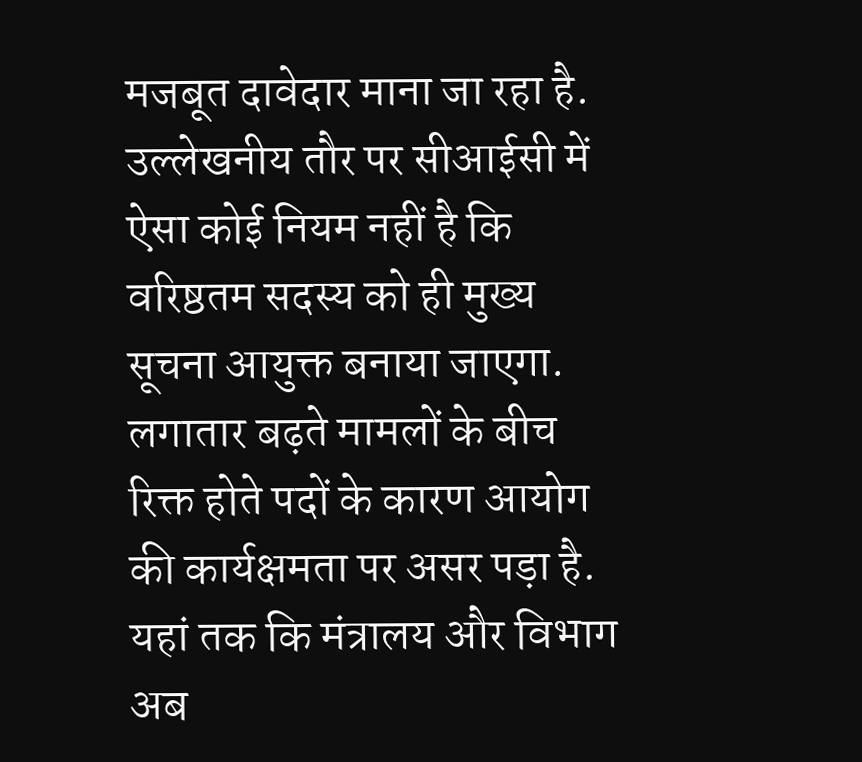मजबूत दावेदार माना जा रहा है. उल्लेखनीय तौर पर सीआईसी में ऐसा कोई नियम नहीं है कि वरिष्ठतम सदस्य को ही मुख्य सूचना आयुक्त बनाया जाएगा.
लगातार बढ़ते मामलों के बीच रिक्त होते पदों के कारण आयोग की कार्यक्षमता पर असर पड़ा है. यहां तक कि मंत्रालय और विभाग अब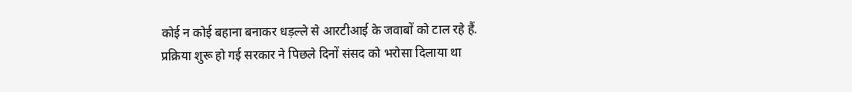कोई न कोई बहाना बनाकर धड़ल्ले से आरटीआई के जवाबों को टाल रहे हैं.
प्रक्रिया शुरू हो गई सरकार ने पिछले दिनों संसद को भरोसा दिलाया था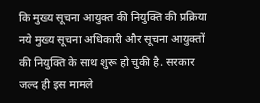कि मुख्य सूचना आयुक्त की नियुक्ति की प्रक्रिया नये मुख्य सूचना अधिकारी और सूचना आयुक्तों की नियुक्ति के साथ शुरू हो चुकी है. सरकार जल्द ही इस मामले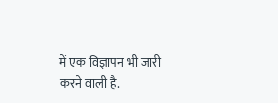में एक विज्ञापन भी जारी करने वाली है.